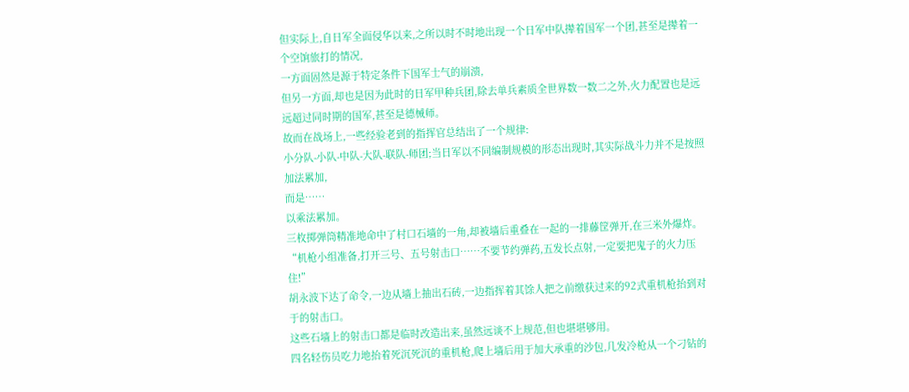但实际上,自日军全面侵华以来,之所以时不时地出现一个日军中队撵着国军一个团,甚至是撵着一个空饷旅打的情况,
一方面固然是源于特定条件下国军士气的崩溃,
但另一方面,却也是因为此时的日军甲种兵团,除去单兵素质全世界数一数二之外,火力配置也是远远超过同时期的国军,甚至是德械师。
故而在战场上,一些经验老到的指挥官总结出了一个规律:
小分队-小队-中队-大队-联队-师团;当日军以不同编制规模的形态出现时,其实际战斗力并不是按照加法累加,
而是……
以乘法累加。
三枚掷弹筒精准地命中了村口石墙的一角,却被墙后重叠在一起的一排藤筐弹开,在三米外爆炸。
“机枪小组准备,打开三号、五号射击口……不要节约弹药,五发长点射,一定要把鬼子的火力压住!”
胡永波下达了命令,一边从墙上抽出石砖,一边指挥着其馀人把之前缴获过来的92式重机枪抬到对于的射击口。
这些石墙上的射击口都是临时改造出来,虽然远谈不上规范,但也堪堪够用。
四名轻伤员吃力地抬着死沉死沉的重机枪,爬上墙后用于加大承重的沙包,几发冷枪从一个刁钻的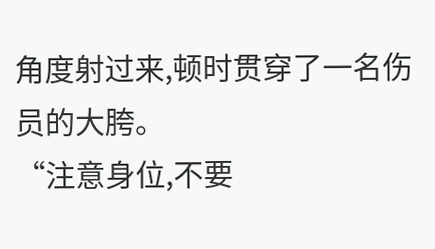角度射过来,顿时贯穿了一名伤员的大胯。
“注意身位,不要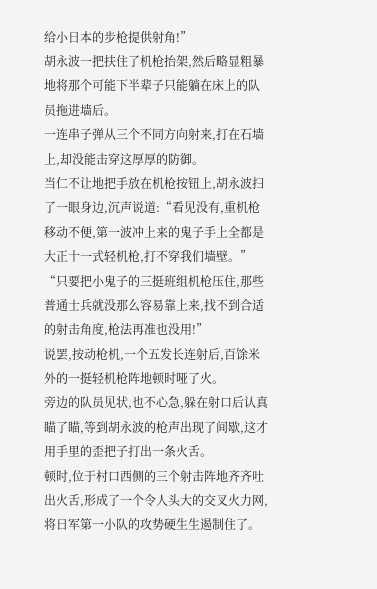给小日本的步枪提供射角!”
胡永波一把扶住了机枪抬架,然后略显粗暴地将那个可能下半辈子只能躺在床上的队员拖进墙后。
一连串子弹从三个不同方向射来,打在石墙上,却没能击穿这厚厚的防御。
当仁不让地把手放在机枪按钮上,胡永波扫了一眼身边,沉声说道:“看见没有,重机枪移动不便,第一波冲上来的鬼子手上全都是大正十一式轻机枪,打不穿我们墙壁。”
“只要把小鬼子的三挺班组机枪压住,那些普通士兵就没那么容易靠上来,找不到合适的射击角度,枪法再准也没用!”
说罢,按动枪机,一个五发长连射后,百馀米外的一挺轻机枪阵地顿时哑了火。
旁边的队员见状,也不心急,躲在射口后认真瞄了瞄,等到胡永波的枪声出现了间歇,这才用手里的歪把子打出一条火舌。
顿时,位于村口西侧的三个射击阵地齐齐吐出火舌,形成了一个令人头大的交叉火力网,将日军第一小队的攻势硬生生遏制住了。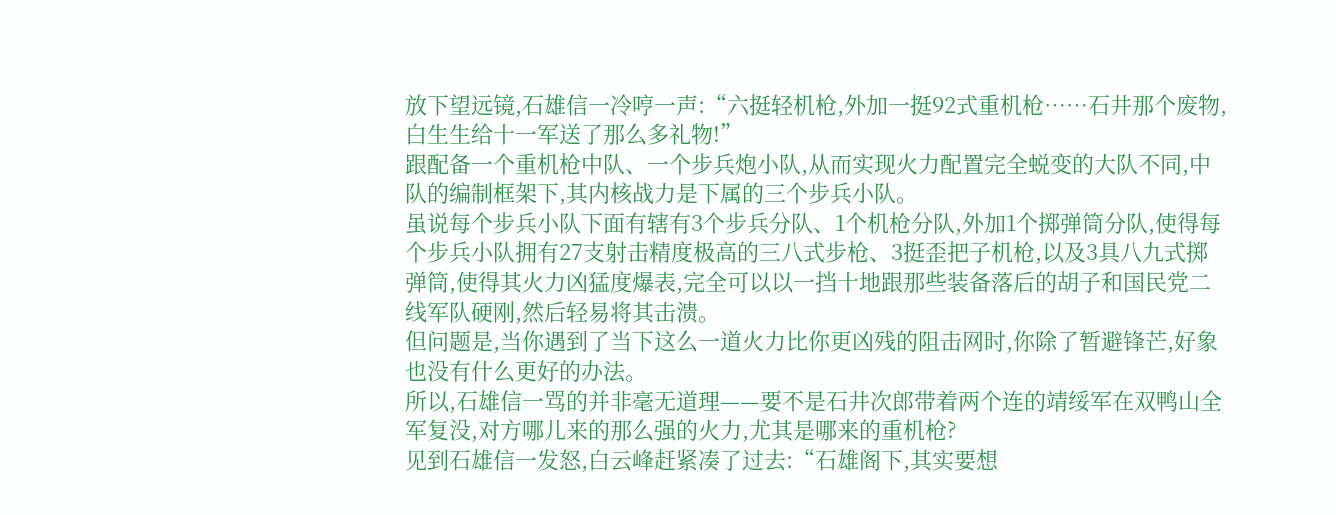放下望远镜,石雄信一冷哼一声:“六挺轻机枪,外加一挺92式重机枪……石井那个废物,白生生给十一军送了那么多礼物!”
跟配备一个重机枪中队、一个步兵炮小队,从而实现火力配置完全蜕变的大队不同,中队的编制框架下,其内核战力是下属的三个步兵小队。
虽说每个步兵小队下面有辖有3个步兵分队、1个机枪分队,外加1个掷弹筒分队,使得每个步兵小队拥有27支射击精度极高的三八式步枪、3挺歪把子机枪,以及3具八九式掷弹筒,使得其火力凶猛度爆表,完全可以以一挡十地跟那些装备落后的胡子和国民党二线军队硬刚,然后轻易将其击溃。
但问题是,当你遇到了当下这么一道火力比你更凶残的阻击网时,你除了暂避锋芒,好象也没有什么更好的办法。
所以,石雄信一骂的并非毫无道理——要不是石井次郎带着两个连的靖绥军在双鸭山全军复没,对方哪儿来的那么强的火力,尤其是哪来的重机枪?
见到石雄信一发怒,白云峰赶紧凑了过去:“石雄阁下,其实要想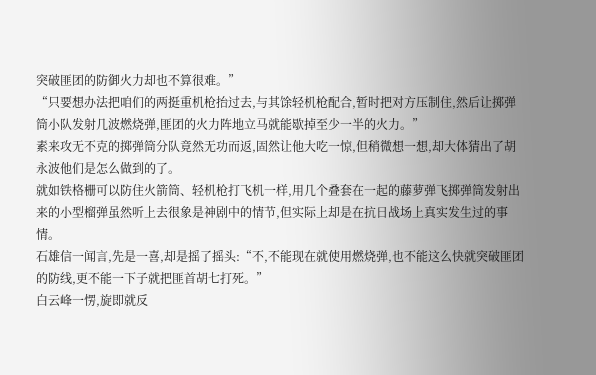突破匪团的防御火力却也不算很难。”
“只要想办法把咱们的两挺重机枪抬过去,与其馀轻机枪配合,暂时把对方压制住,然后让掷弹筒小队发射几波燃烧弹,匪团的火力阵地立马就能歇掉至少一半的火力。”
素来攻无不克的掷弹筒分队竟然无功而返,固然让他大吃一惊,但稍微想一想,却大体猜出了胡永波他们是怎么做到的了。
就如铁格栅可以防住火箭筒、轻机枪打飞机一样,用几个叠套在一起的藤萝弹飞掷弹筒发射出来的小型榴弹虽然听上去很象是神剧中的情节,但实际上却是在抗日战场上真实发生过的事情。
石雄信一闻言,先是一喜,却是摇了摇头:“不,不能现在就使用燃烧弹,也不能这么快就突破匪团的防线,更不能一下子就把匪首胡七打死。”
白云峰一愣,旋即就反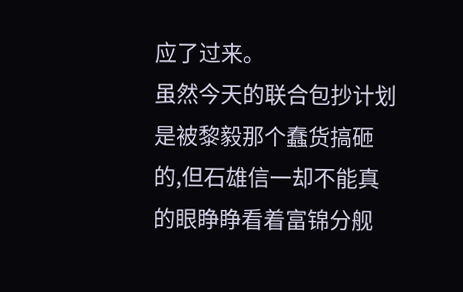应了过来。
虽然今天的联合包抄计划是被黎毅那个蠢货搞砸的,但石雄信一却不能真的眼睁睁看着富锦分舰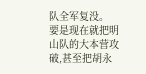队全军复没。
要是现在就把明山队的大本营攻破,甚至把胡永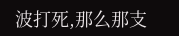波打死,那么那支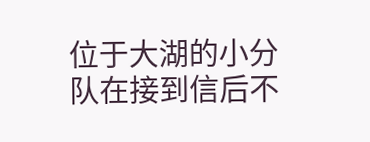位于大湖的小分队在接到信后不